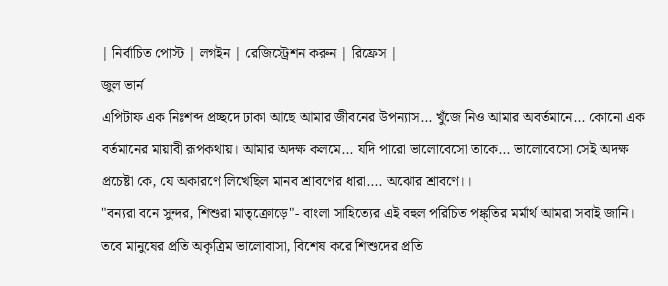| নির্বাচিত পোস্ট | লগইন | রেজিস্ট্রেশন করুন | রিফ্রেস |
জুল ভার্ন
এপিটাফ এক নিঃশব্দ প্রচ্ছদে ঢাকা আছে আমার জীবনের উপন্যাস... খুঁজে নিও আমার অবর্তমানে... কোনো এক বর্তমানের মায়াবী রূপকথায়। আমার অদক্ষ কলমে... যদি পারো ভালোবেসো তাকে... ভালোবেসো সেই অদক্ষ প্রচেষ্টা কে, যে অকারণে লিখেছিল মানব শ্রাবণের ধারা.... অঝোর শ্রাবণে।।
"বন্যরা বনে সুন্দর, শিশুরা মাতৃক্রোড়ে"- বাংলা সাহিত্যের এই বহুল পরিচিত পঙ্ক্তির মর্মার্থ আমরা সবাই জানি। তবে মানুষের প্রতি অকৃত্রিম ভালোবাসা, বিশেষ করে শিশুদের প্রতি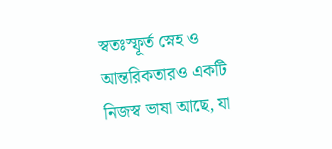স্বতঃস্ফূর্ত স্নেহ ও আন্তরিকতারও একটি নিজস্ব ভাষা আছে, যা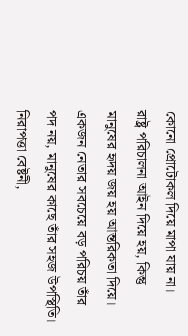কোনো প্রোটোকল দিয়ে মাপা যায় না।
রাষ্ট্র পরিচালনা আইন দিয়ে হয়, কিন্তু মানুষের হৃদয় জয় হয় আন্তরিকতা দিয়ে। একজন নেতার সবচেয়ে বড় পরিচয় তাঁর পদ নয়, মানুষের কাছে তাঁর সহজ উপস্থিতি।
নিরাপত্তা বেষ্টনী,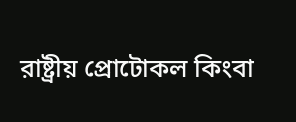রাষ্ট্রীয় প্রোটোকল কিংবা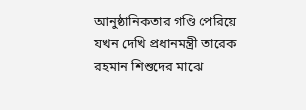আনুষ্ঠানিকতার গণ্ডি পেরিয়ে যখন দেখি প্রধানমন্ত্রী তারেক রহমান শিশুদের মাঝে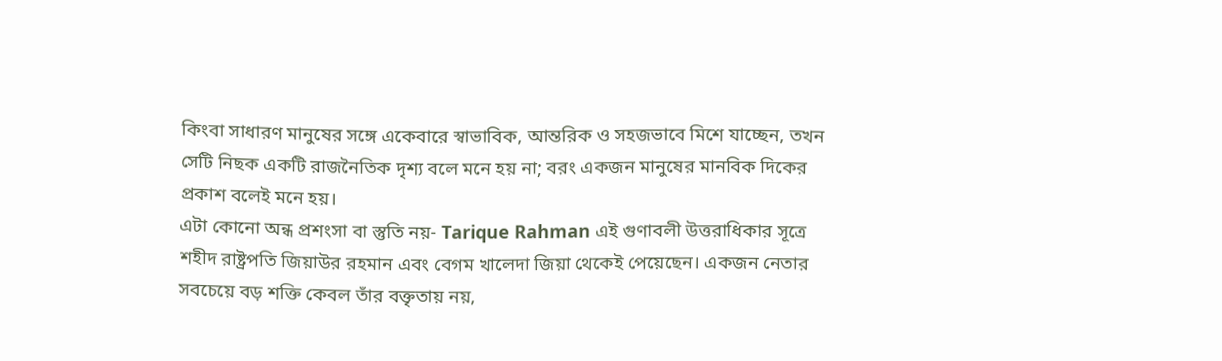কিংবা সাধারণ মানুষের সঙ্গে একেবারে স্বাভাবিক, আন্তরিক ও সহজভাবে মিশে যাচ্ছেন, তখন সেটি নিছক একটি রাজনৈতিক দৃশ্য বলে মনে হয় না; বরং একজন মানুষের মানবিক দিকের প্রকাশ বলেই মনে হয়।
এটা কোনো অন্ধ প্রশংসা বা স্তুতি নয়- Tarique Rahman এই গুণাবলী উত্তরাধিকার সূত্রে শহীদ রাষ্ট্রপতি জিয়াউর রহমান এবং বেগম খালেদা জিয়া থেকেই পেয়েছেন। একজন নেতার সবচেয়ে বড় শক্তি কেবল তাঁর বক্তৃতায় নয়,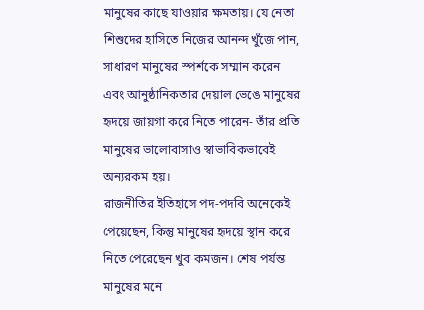মানুষের কাছে যাওয়ার ক্ষমতায়। যে নেতা শিশুদের হাসিতে নিজের আনন্দ খুঁজে পান, সাধারণ মানুষের স্পর্শকে সম্মান করেন এবং আনুষ্ঠানিকতার দেয়াল ভেঙে মানুষের হৃদয়ে জায়গা করে নিতে পারেন- তাঁর প্রতি মানুষের ভালোবাসাও স্বাভাবিকভাবেই অন্যরকম হয়।
রাজনীতির ইতিহাসে পদ-পদবি অনেকেই পেয়েছেন, কিন্তু মানুষের হৃদয়ে স্থান করে নিতে পেরেছেন খুব কমজন। শেষ পর্যন্ত মানুষের মনে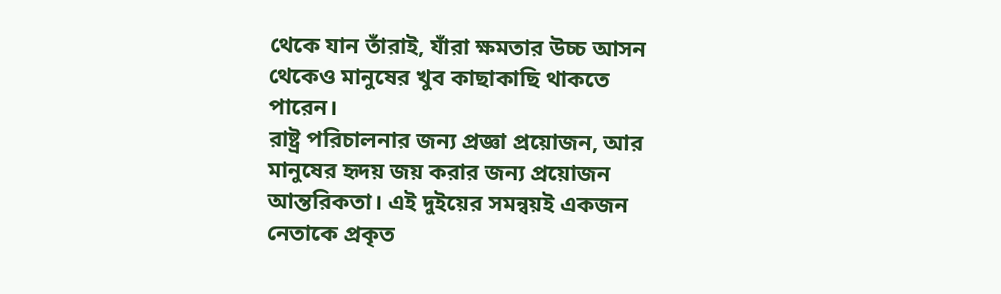থেকে যান তাঁরাই, যাঁরা ক্ষমতার উচ্চ আসন থেকেও মানুষের খুব কাছাকাছি থাকতে পারেন।
রাষ্ট্র পরিচালনার জন্য প্রজ্ঞা প্রয়োজন, আর মানুষের হৃদয় জয় করার জন্য প্রয়োজন আন্তরিকতা। এই দুইয়ের সমন্বয়ই একজন নেতাকে প্রকৃত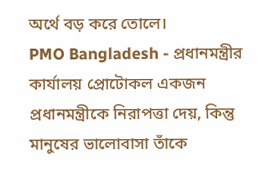অর্থে বড় করে তোলে।
PMO Bangladesh - প্রধানমন্ত্রীর কার্যালয় প্রোটোকল একজন প্রধানমন্ত্রীকে নিরাপত্তা দেয়, কিন্তু মানুষের ভালোবাসা তাঁকে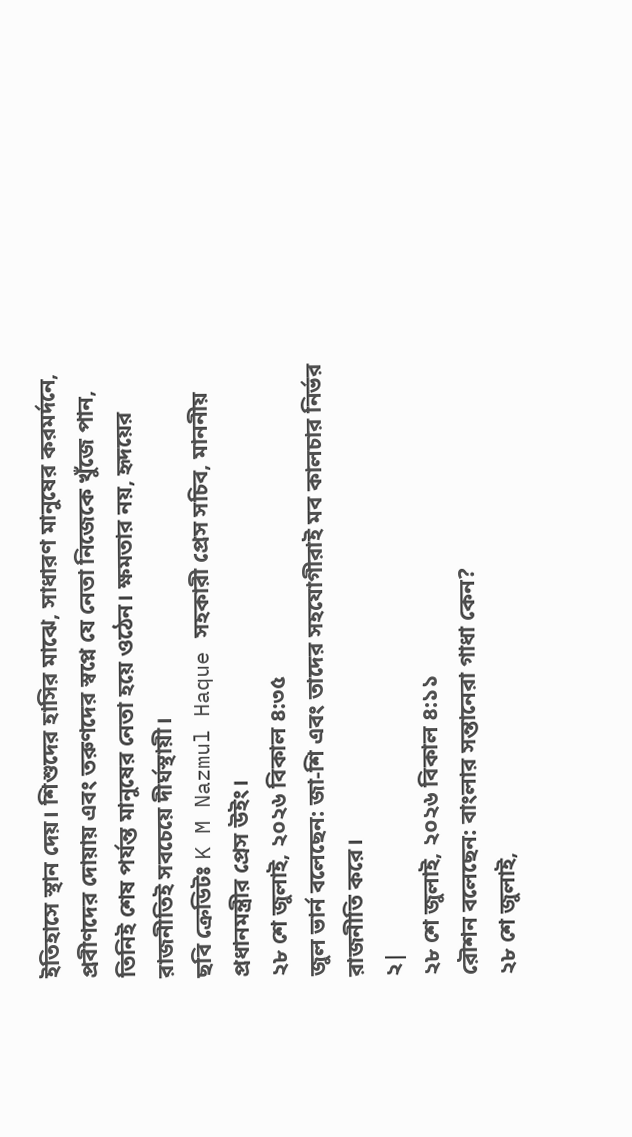ইতিহাসে স্থান দেয়। শিশুদের হাসির মাঝে, সাধারণ মানুষের করমর্দনে, প্রবীণদের দোয়ায় এবং তরুণদের স্বপ্নে যে নেতা নিজেকে খুঁজে পান, তিনিই শেষ পর্যন্ত মানুষের নেতা হয়ে ওঠেন। ক্ষমতার নয়, হৃদয়ের রাজনীতিই সবচেয়ে দীর্ঘস্থায়ী।
ছবি ক্রেডিটঃ K M Nazmul Haque সহকারী প্রেস সচিব, মাননীয় প্রধানমন্ত্রীর প্রেস উইং।
২৮ শে জুলাই, ২০২৬ বিকাল ৪:৩৫
জুল ভার্ন বলেছেন: জা-শি এবং তাদের সহযোগীরাই মব কালচার নির্ভর রাজনীতি করে।
২|
২৮ শে জুলাই, ২০২৬ বিকাল ৪:১১
রৌশন বলেছেন: বাংলার সন্তানেরা গাধা কেন?
২৮ শে জুলাই,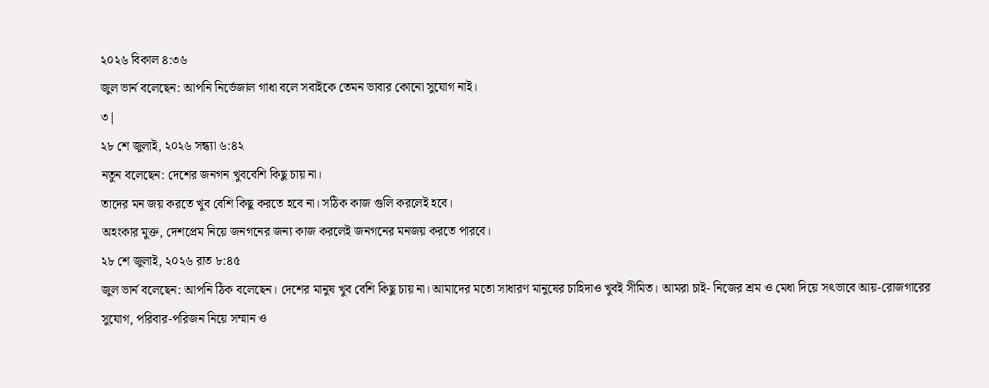২০২৬ বিকাল ৪:৩৬
জুল ভার্ন বলেছেন: আপনি নির্ভেজাল গাধা বলে সবাইকে তেমন ভাবার কোনো সুযোগ নাই।
৩|
২৮ শে জুলাই, ২০২৬ সন্ধ্যা ৬:৪২
নতুন বলেছেন: দেশের জনগন খুববেশি কিছু চায় না।
তাদের মন জয় করতে খুব বেশি কিছু করতে হবে না। সঠিক কাজ গুলি করলেই হবে।
অহংকার মুক্ত, দেশপ্রেম নিয়ে জনগনের জন্য কাজ করলেই জনগনের মনজয় করতে পারবে।
২৮ শে জুলাই, ২০২৬ রাত ৮:৪৫
জুল ভার্ন বলেছেন: আপনি ঠিক বলেছেন। দেশের মানুষ খুব বেশি কিছু চায় না। আমাদের মতো সাধারণ মানুষের চাহিদাও খুবই সীমিত। আমরা চাই- নিজের শ্রম ও মেধা দিয়ে সৎভাবে আয়-রোজগারের সুযোগ, পরিবার-পরিজন নিয়ে সম্মান ও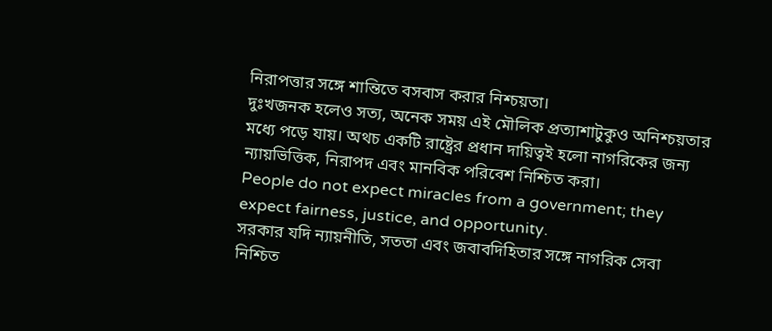নিরাপত্তার সঙ্গে শান্তিতে বসবাস করার নিশ্চয়তা।
দুঃখজনক হলেও সত্য, অনেক সময় এই মৌলিক প্রত্যাশাটুকুও অনিশ্চয়তার মধ্যে পড়ে যায়। অথচ একটি রাষ্ট্রের প্রধান দায়িত্বই হলো নাগরিকের জন্য ন্যায়ভিত্তিক, নিরাপদ এবং মানবিক পরিবেশ নিশ্চিত করা।
People do not expect miracles from a government; they expect fairness, justice, and opportunity.
সরকার যদি ন্যায়নীতি, সততা এবং জবাবদিহিতার সঙ্গে নাগরিক সেবা নিশ্চিত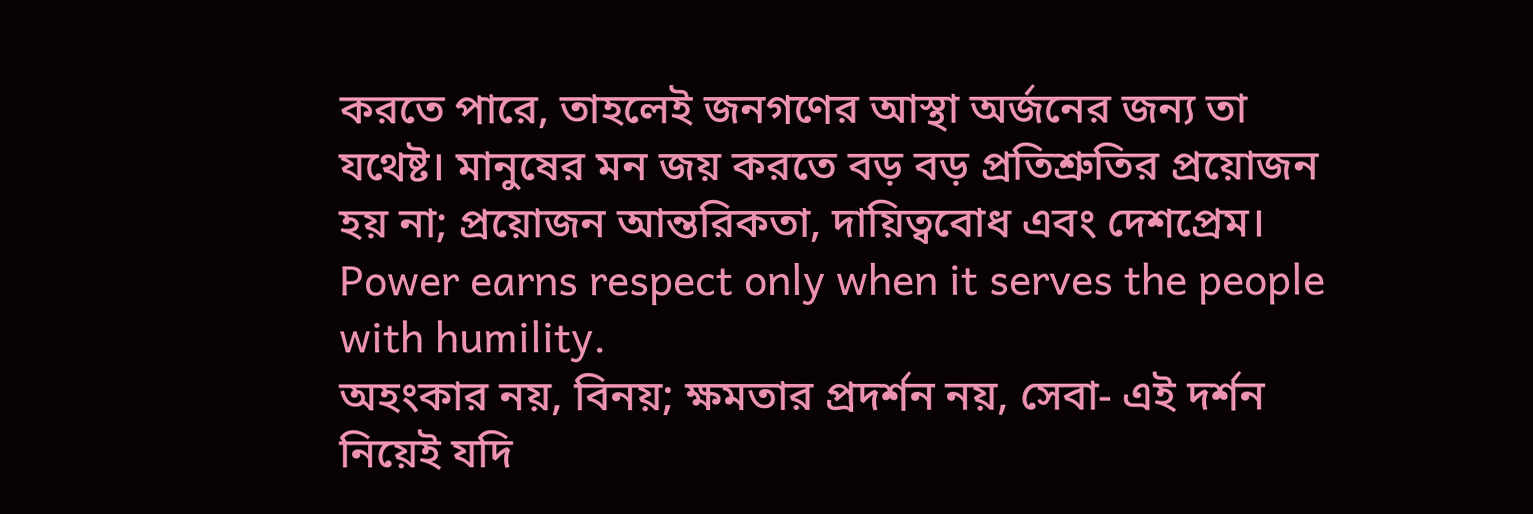করতে পারে, তাহলেই জনগণের আস্থা অর্জনের জন্য তা যথেষ্ট। মানুষের মন জয় করতে বড় বড় প্রতিশ্রুতির প্রয়োজন হয় না; প্রয়োজন আন্তরিকতা, দায়িত্ববোধ এবং দেশপ্রেম।
Power earns respect only when it serves the people with humility.
অহংকার নয়, বিনয়; ক্ষমতার প্রদর্শন নয়, সেবা- এই দর্শন নিয়েই যদি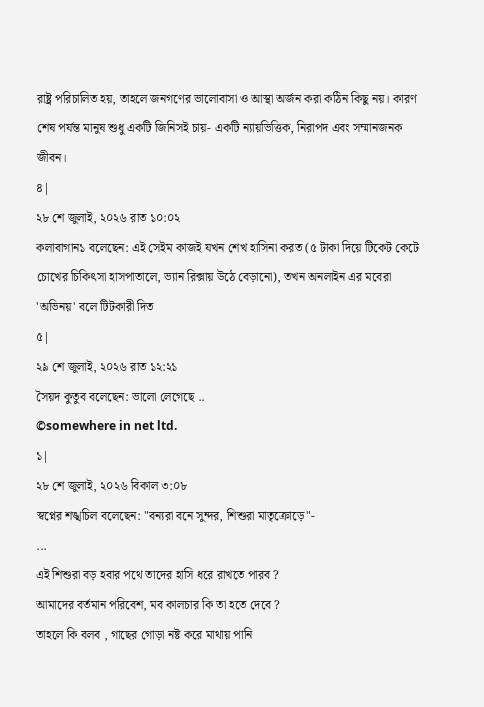রাষ্ট্র পরিচালিত হয়, তাহলে জনগণের ভালোবাসা ও আস্থা অর্জন করা কঠিন কিছু নয়। কারণ শেষ পর্যন্ত মানুষ শুধু একটি জিনিসই চায়- একটি ন্যায়ভিত্তিক, নিরাপদ এবং সম্মানজনক জীবন।
৪|
২৮ শে জুলাই, ২০২৬ রাত ১০:০২
কলাবাগান১ বলেছেন: এই সেইম কাজই যখন শেখ হাসিনা করত (৫ টাকা দিয়ে টিকেট কেটে চোখের চিকিৎসা হাসপাতালে, ভ্যান রিক্সায় উঠে বেড়ানো), তখন অনলাইন এর মবেরা 'অভিনয়' বলে টিটকারী দিত
৫|
২৯ শে জুলাই, ২০২৬ রাত ১২:২১
সৈয়দ কুতুব বলেছেন: ভালো লেগেছে ..
©somewhere in net ltd.
১|
২৮ শে জুলাই, ২০২৬ বিকাল ৩:০৮
স্বপ্নের শঙ্খচিল বলেছেন: "বন্যরা বনে সুন্দর, শিশুরা মাতৃক্রোড়ে"-
...
এই শিশুরা বড় হবার পথে তাদের হাসি ধরে রাখতে পারব ?
আমাদের বর্তমান পরিবেশ, মব কালচার কি তা হতে দেবে ?
তাহলে কি বলব , গাছের গোড়া নষ্ট করে মাথায় পানি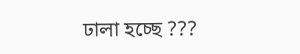ঢালা হচ্ছে ???